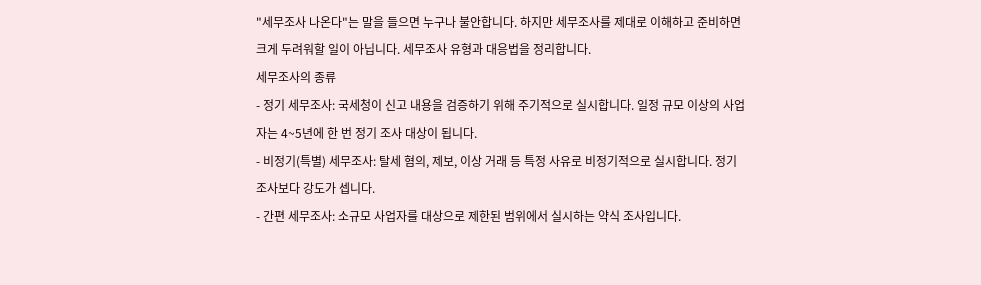"세무조사 나온다"는 말을 들으면 누구나 불안합니다. 하지만 세무조사를 제대로 이해하고 준비하면 크게 두려워할 일이 아닙니다. 세무조사 유형과 대응법을 정리합니다.
세무조사의 종류
- 정기 세무조사: 국세청이 신고 내용을 검증하기 위해 주기적으로 실시합니다. 일정 규모 이상의 사업자는 4~5년에 한 번 정기 조사 대상이 됩니다.
- 비정기(특별) 세무조사: 탈세 혐의, 제보, 이상 거래 등 특정 사유로 비정기적으로 실시합니다. 정기조사보다 강도가 셉니다.
- 간편 세무조사: 소규모 사업자를 대상으로 제한된 범위에서 실시하는 약식 조사입니다.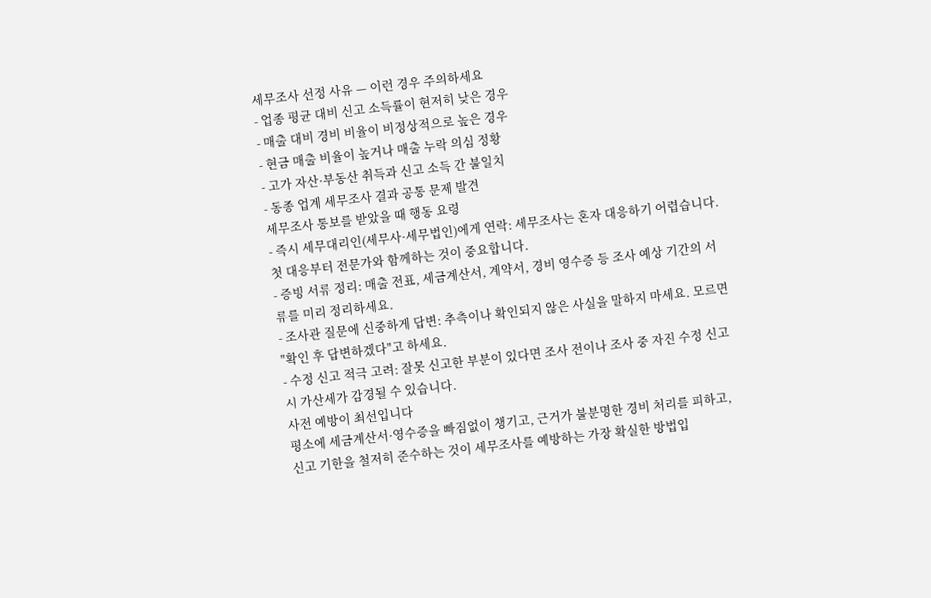세무조사 선정 사유 — 이런 경우 주의하세요
- 업종 평균 대비 신고 소득률이 현저히 낮은 경우
- 매출 대비 경비 비율이 비정상적으로 높은 경우
- 현금 매출 비율이 높거나 매출 누락 의심 정황
- 고가 자산·부동산 취득과 신고 소득 간 불일치
- 동종 업계 세무조사 결과 공통 문제 발견
세무조사 통보를 받았을 때 행동 요령
- 즉시 세무대리인(세무사·세무법인)에게 연락: 세무조사는 혼자 대응하기 어렵습니다. 첫 대응부터 전문가와 함께하는 것이 중요합니다.
- 증빙 서류 정리: 매출 전표, 세금계산서, 계약서, 경비 영수증 등 조사 예상 기간의 서류를 미리 정리하세요.
- 조사관 질문에 신중하게 답변: 추측이나 확인되지 않은 사실을 말하지 마세요. 모르면 "확인 후 답변하겠다"고 하세요.
- 수정 신고 적극 고려: 잘못 신고한 부분이 있다면 조사 전이나 조사 중 자진 수정 신고 시 가산세가 감경될 수 있습니다.
사전 예방이 최선입니다
평소에 세금계산서·영수증을 빠짐없이 챙기고, 근거가 불분명한 경비 처리를 피하고, 신고 기한을 철저히 준수하는 것이 세무조사를 예방하는 가장 확실한 방법입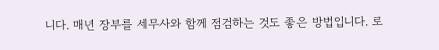니다. 매년 장부를 세무사와 함께 점검하는 것도 좋은 방법입니다. 로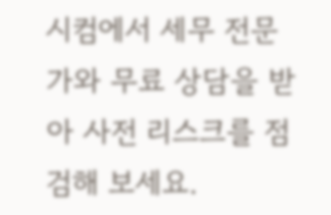시컴에서 세무 전문가와 무료 상담을 받아 사전 리스크를 점검해 보세요.